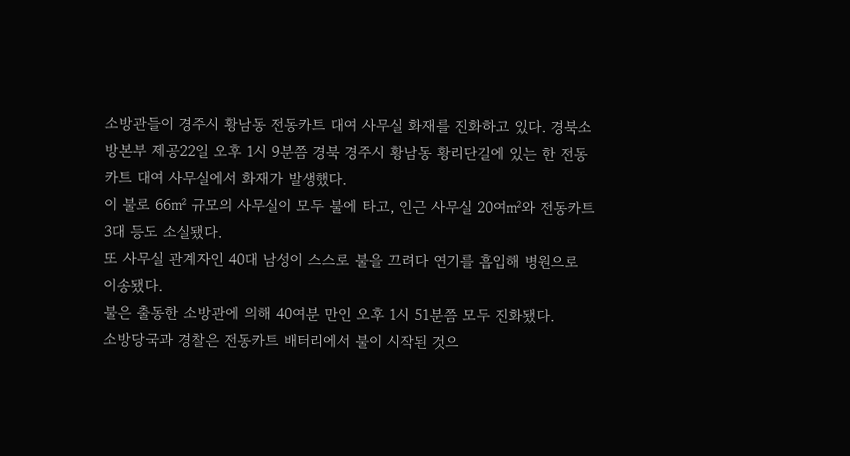소방관들이 경주시 황남동 전동카트 대여 사무실 화재를 진화하고 있다. 경북소방본부 제공22일 오후 1시 9분쯤 경북 경주시 황남동 황리단길에 있는 한 전동카트 대여 사무실에서 화재가 발생했다.
이 불로 66㎡ 규모의 사무실이 모두 불에 타고, 인근 사무실 20여㎡와 전동카트 3대 등도 소실됐다.
또 사무실 관계자인 40대 남성이 스스로 불을 끄려다 연기를 흡입해 병원으로 이송됐다.
불은 출동한 소방관에 의해 40여분 만인 오후 1시 51분쯤 모두 진화됐다.
소방당국과 경찰은 전동카트 배터리에서 불이 시작된 것으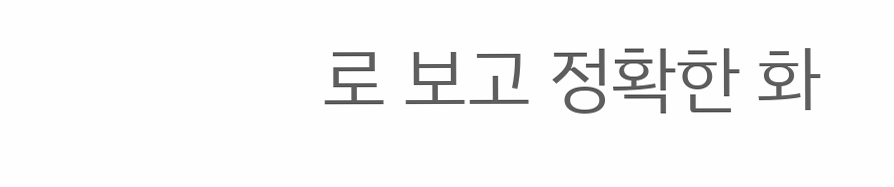로 보고 정확한 화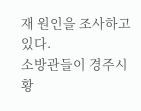재 원인을 조사하고 있다.
소방관들이 경주시 황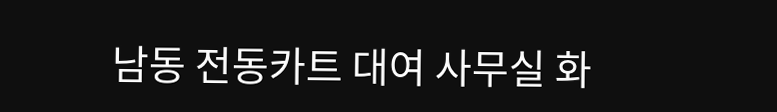남동 전동카트 대여 사무실 화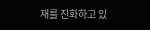재를 진화하고 있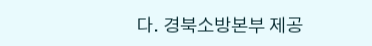다. 경북소방본부 제공